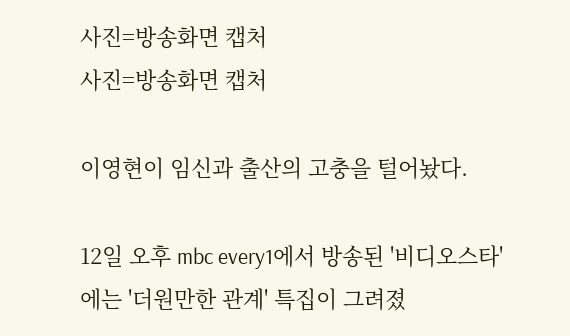사진=방송화면 캡처
사진=방송화면 캡처

이영현이 임신과 출산의 고충을 털어놨다.

12일 오후 mbc every1에서 방송된 '비디오스타'에는 '더원만한 관계' 특집이 그려졌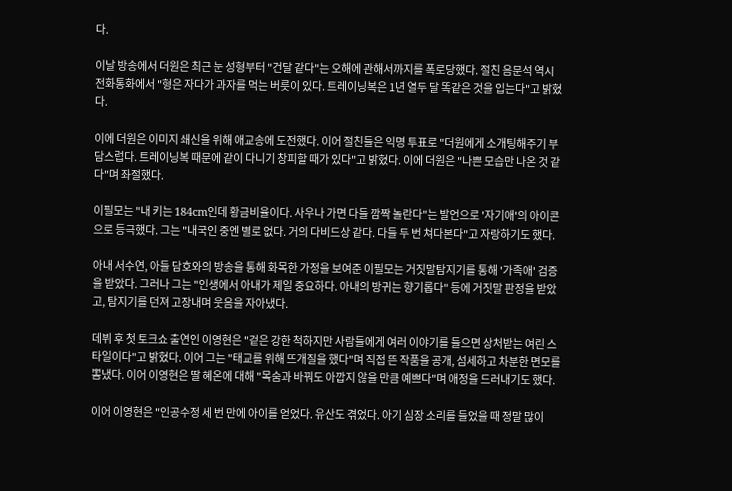다.

이날 방송에서 더원은 최근 눈 성형부터 "건달 같다"는 오해에 관해서까지를 폭로당했다. 절친 음문석 역시 전화통화에서 "형은 자다가 과자를 먹는 버릇이 있다. 트레이닝복은 1년 열두 달 똑같은 것을 입는다"고 밝혔다.

이에 더원은 이미지 쇄신을 위해 애교송에 도전했다. 이어 절친들은 익명 투표로 "더원에게 소개팅해주기 부담스럽다. 트레이닝복 때문에 같이 다니기 창피할 때가 있다"고 밝혔다. 이에 더원은 "나쁜 모습만 나온 것 같다"며 좌절했다.

이필모는 "내 키는 184cm인데 황금비율이다. 사우나 가면 다들 깜짝 놀란다"는 발언으로 '자기애'의 아이콘으로 등극했다. 그는 "내국인 중엔 별로 없다. 거의 다비드상 같다. 다들 두 번 쳐다본다"고 자랑하기도 했다.

아내 서수연, 아들 담호와의 방송을 통해 화목한 가정을 보여준 이필모는 거짓말탐지기를 통해 '가족애' 검증을 받았다. 그러나 그는 "인생에서 아내가 제일 중요하다. 아내의 방귀는 향기롭다" 등에 거짓말 판정을 받았고, 탐지기를 던져 고장내며 웃음을 자아냈다.

데뷔 후 첫 토크쇼 출연인 이영현은 "겉은 강한 척하지만 사람들에게 여러 이야기를 들으면 상처받는 여린 스타일이다"고 밝혔다. 이어 그는 "태교를 위해 뜨개질을 했다"며 직접 뜬 작품을 공개, 섬세하고 차분한 면모를 뽐냈다. 이어 이영현은 딸 혜온에 대해 "목숨과 바꿔도 아깝지 않을 만큼 예쁘다"며 애정을 드러내기도 했다.

이어 이영현은 "인공수정 세 번 만에 아이를 얻었다. 유산도 겪었다. 아기 심장 소리를 들었을 때 정말 많이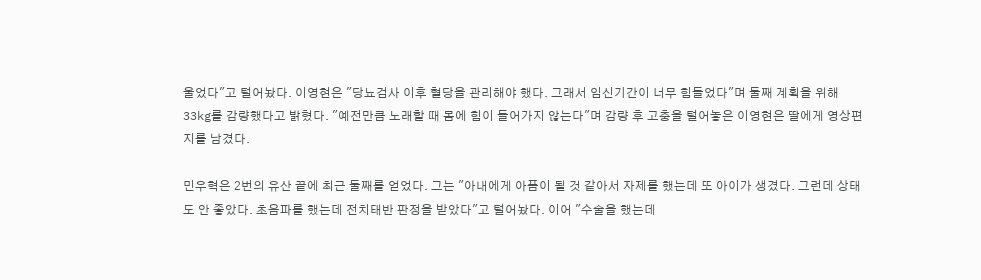울었다"고 털어놨다. 이영현은 "당뇨검사 이후 혈당을 관리해야 했다. 그래서 임신기간이 너무 힘들었다"며 둘째 계획을 위해 33kg를 감량했다고 밝혔다. "예전만큼 노래할 때 몸에 힘이 들어가지 않는다"며 감량 후 고충을 털어놓은 이영현은 딸에게 영상편지를 남겼다.

민우혁은 2번의 유산 끝에 최근 둘째를 얻었다. 그는 "아내에게 아픔이 될 것 같아서 자제를 했는데 또 아이가 생겼다. 그런데 상태도 안 좋았다. 초음파를 했는데 전치태반 판정을 받았다"고 털어놨다. 이어 "수술을 했는데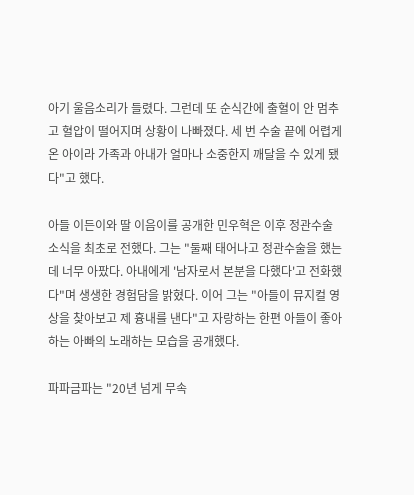아기 울음소리가 들렸다. 그런데 또 순식간에 출혈이 안 멈추고 혈압이 떨어지며 상황이 나빠졌다. 세 번 수술 끝에 어렵게 온 아이라 가족과 아내가 얼마나 소중한지 깨달을 수 있게 됐다"고 했다.

아들 이든이와 딸 이음이를 공개한 민우혁은 이후 정관수술 소식을 최초로 전했다. 그는 "둘째 태어나고 정관수술을 했는데 너무 아팠다. 아내에게 '남자로서 본분을 다했다'고 전화했다"며 생생한 경험담을 밝혔다. 이어 그는 "아들이 뮤지컬 영상을 찾아보고 제 흉내를 낸다"고 자랑하는 한편 아들이 좋아하는 아빠의 노래하는 모습을 공개했다.

파파금파는 "20년 넘게 무속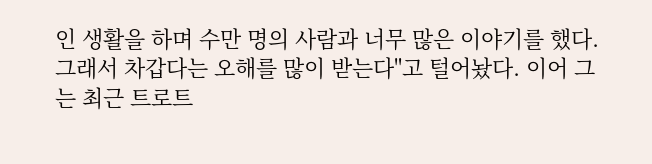인 생활을 하며 수만 명의 사람과 너무 많은 이야기를 했다. 그래서 차갑다는 오해를 많이 받는다"고 털어놨다. 이어 그는 최근 트로트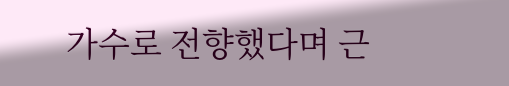가수로 전향했다며 근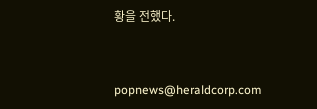황을 전했다.


popnews@heraldcorp.com